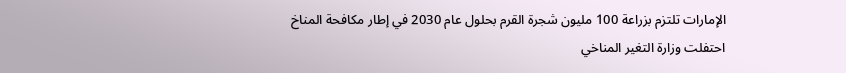الإمارات تلتزم بزراعة 100 مليون شجرة القرم بحلول عام 2030 في إطار مكافحة المناخ
احتفلت وزارة التغير المناخي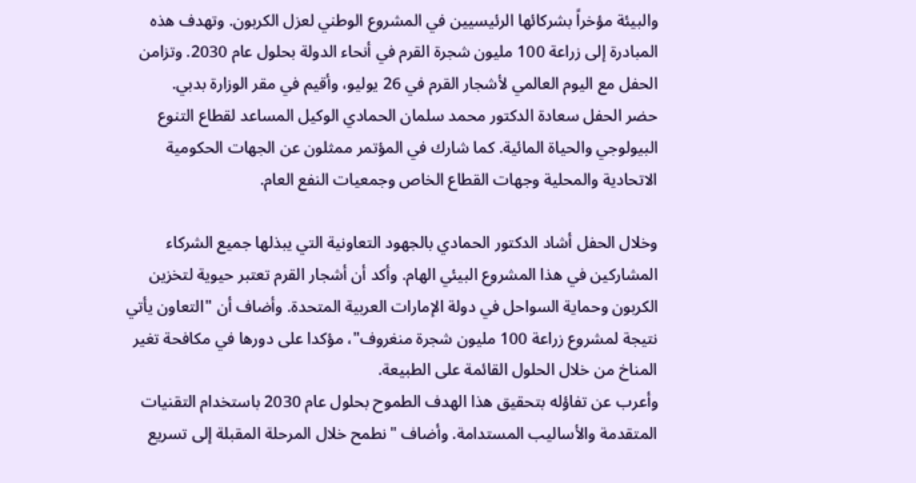والبيئة مؤخراً بشركائها الرئيسيين في المشروع الوطني لعزل الكربون. وتهدف هذه المبادرة إلى زراعة 100 مليون شجرة القرم في أنحاء الدولة بحلول عام 2030. وتزامن الحفل مع اليوم العالمي لأشجار القرم في 26 يوليو، وأقيم في مقر الوزارة بدبي.
حضر الحفل سعادة الدكتور محمد سلمان الحمادي الوكيل المساعد لقطاع التنوع البيولوجي والحياة المائية. كما شارك في المؤتمر ممثلون عن الجهات الحكومية الاتحادية والمحلية وجهات القطاع الخاص وجمعيات النفع العام.

وخلال الحفل أشاد الدكتور الحمادي بالجهود التعاونية التي يبذلها جميع الشركاء المشاركين في هذا المشروع البيئي الهام. وأكد أن أشجار القرم تعتبر حيوية لتخزين الكربون وحماية السواحل في دولة الإمارات العربية المتحدة. وأضاف أن "التعاون يأتي نتيجة لمشروع زراعة 100 مليون شجرة منغروف"، مؤكدا على دورها في مكافحة تغير المناخ من خلال الحلول القائمة على الطبيعة.
وأعرب عن تفاؤله بتحقيق هذا الهدف الطموح بحلول عام 2030 باستخدام التقنيات المتقدمة والأساليب المستدامة. وأضاف "نطمح خلال المرحلة المقبلة إلى تسريع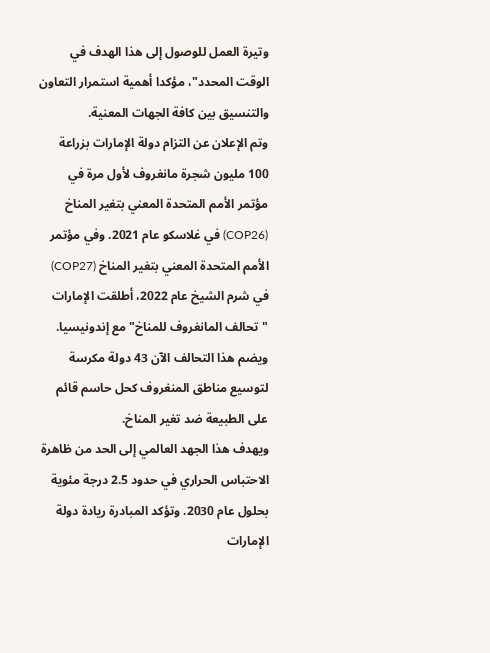وتيرة العمل للوصول إلى هذا الهدف في الوقت المحدد"، مؤكدا أهمية استمرار التعاون والتنسيق بين كافة الجهات المعنية.
وتم الإعلان عن التزام دولة الإمارات بزراعة 100 مليون شجرة مانغروف لأول مرة في مؤتمر الأمم المتحدة المعني بتغير المناخ (COP26) في غلاسكو عام 2021. وفي مؤتمر الأمم المتحدة المعني بتغير المناخ (COP27) في شرم الشيخ عام 2022، أطلقت الإمارات "تحالف المانغروف للمناخ" مع إندونيسيا. ويضم هذا التحالف الآن 43 دولة مكرسة لتوسيع مناطق المنغروف كحل حاسم قائم على الطبيعة ضد تغير المناخ.
ويهدف هذا الجهد العالمي إلى الحد من ظاهرة الاحتباس الحراري في حدود 2.5 درجة مئوية بحلول عام 2030. وتؤكد المبادرة ريادة دولة الإمارات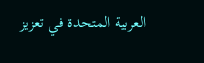العربية المتحدة في تعزيز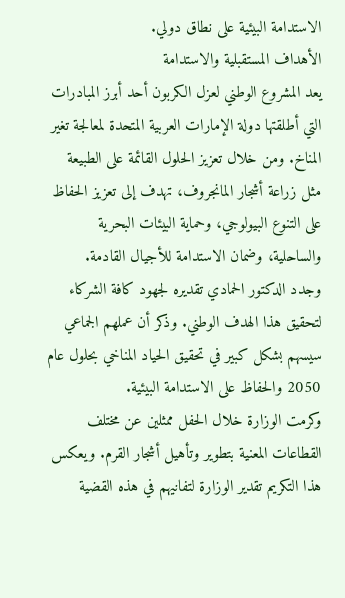الاستدامة البيئية على نطاق دولي.
الأهداف المستقبلية والاستدامة
يعد المشروع الوطني لعزل الكربون أحد أبرز المبادرات التي أطلقتها دولة الإمارات العربية المتحدة لمعالجة تغير المناخ. ومن خلال تعزيز الحلول القائمة على الطبيعة مثل زراعة أشجار المانجروف، تهدف إلى تعزيز الحفاظ على التنوع البيولوجي، وحماية البيئات البحرية والساحلية، وضمان الاستدامة للأجيال القادمة.
وجدد الدكتور الحمادي تقديره لجهود كافة الشركاء لتحقيق هذا الهدف الوطني. وذكر أن عملهم الجماعي سيسهم بشكل كبير في تحقيق الحياد المناخي بحلول عام 2050 والحفاظ على الاستدامة البيئية.
وكرمت الوزارة خلال الحفل ممثلين عن مختلف القطاعات المعنية بتطوير وتأهيل أشجار القرم. ويعكس هذا التكريم تقدير الوزارة لتفانيهم في هذه القضية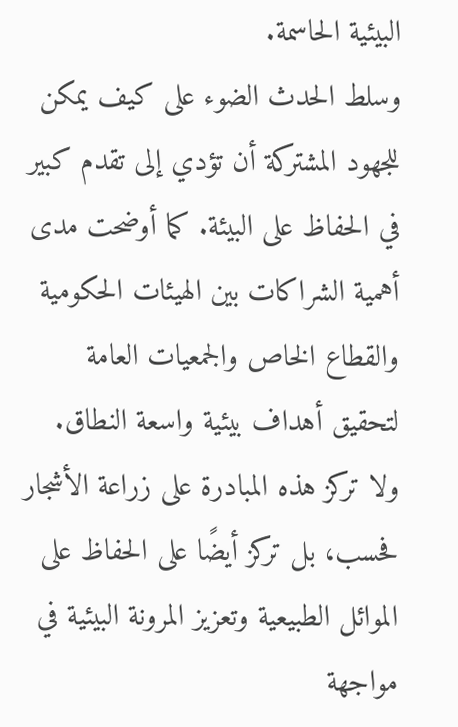البيئية الحاسمة.
وسلط الحدث الضوء على كيف يمكن للجهود المشتركة أن تؤدي إلى تقدم كبير في الحفاظ على البيئة. كما أوضحت مدى أهمية الشراكات بين الهيئات الحكومية والقطاع الخاص والجمعيات العامة لتحقيق أهداف بيئية واسعة النطاق.
ولا تركز هذه المبادرة على زراعة الأشجار فحسب، بل تركز أيضًا على الحفاظ على الموائل الطبيعية وتعزيز المرونة البيئية في مواجهة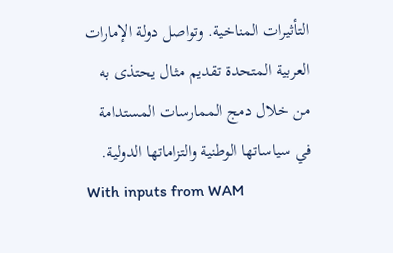التأثيرات المناخية. وتواصل دولة الإمارات العربية المتحدة تقديم مثال يحتذى به من خلال دمج الممارسات المستدامة في سياساتها الوطنية والتزاماتها الدولية.
With inputs from WAM